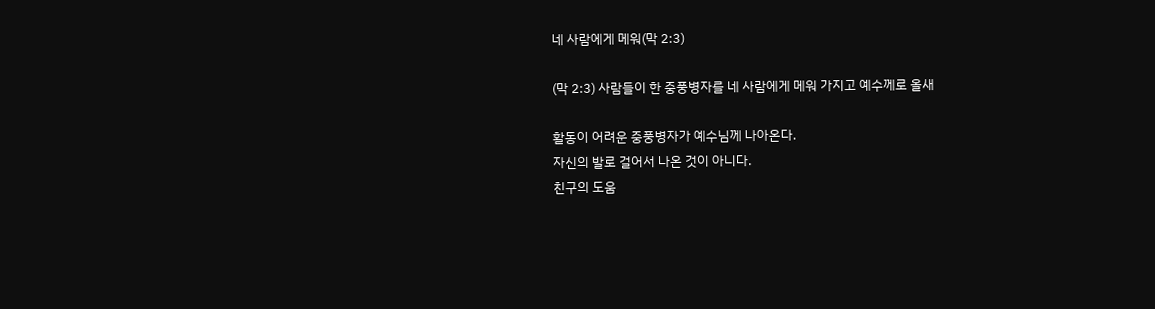네 사람에게 메워(막 2:3)

(막 2:3) 사람들이 한 중풍병자를 네 사람에게 메워 가지고 예수께로 올새

활동이 어려운 중풍병자가 예수님께 나아온다.
자신의 발로 걸어서 나온 것이 아니다.
친구의 도움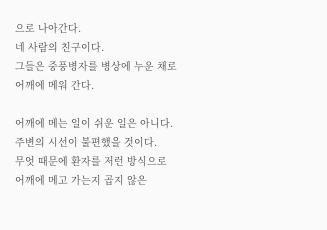으로 나아간다.
네 사람의 친구이다.
그들은 중풍병자를 병상에 누운 채로
어깨에 메워 간다.

어깨에 메는 일이 쉬운 일은 아니다.
주변의 시선이 불편했을 것이다.
무엇 때문에 환자를 저런 방식으로
어깨에 메고 가는지 곱지 않은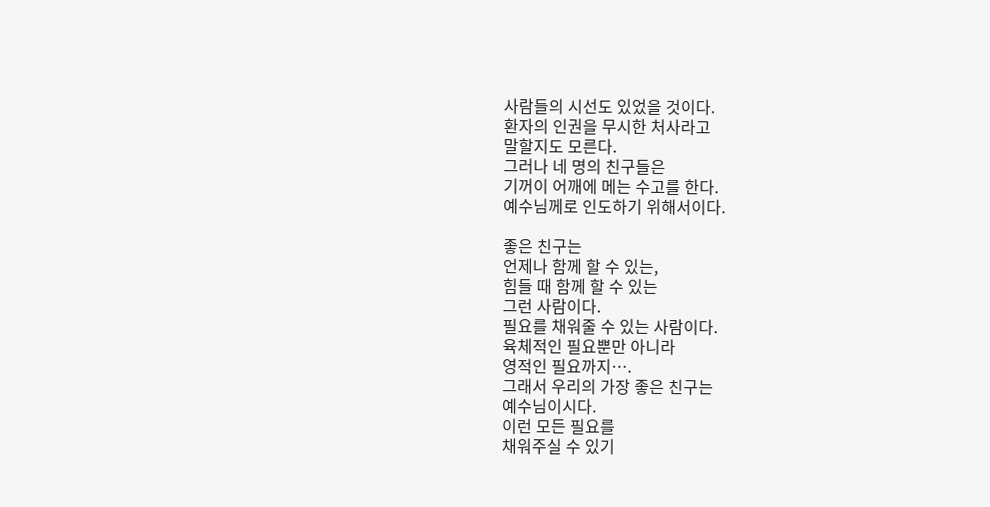사람들의 시선도 있었을 것이다.
환자의 인권을 무시한 처사라고
말할지도 모른다.
그러나 네 명의 친구들은
기꺼이 어깨에 메는 수고를 한다.
예수님께로 인도하기 위해서이다.

좋은 친구는
언제나 함께 할 수 있는,
힘들 때 함께 할 수 있는
그런 사람이다.
필요를 채워줄 수 있는 사람이다.
육체적인 필요뿐만 아니라
영적인 필요까지….
그래서 우리의 가장 좋은 친구는
예수님이시다.
이런 모든 필요를
채워주실 수 있기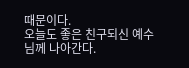때문이다.
오늘도 좋은 친구되신 예수님께 나아간다.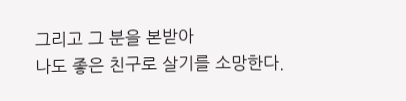그리고 그 분을 본받아
나도 좋은 친구로 살기를 소망한다.